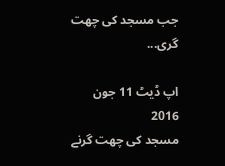جب مسجد کی چھت گری...

اپ ڈیٹ 11 جون 2016
مسجد کی چھت گرنے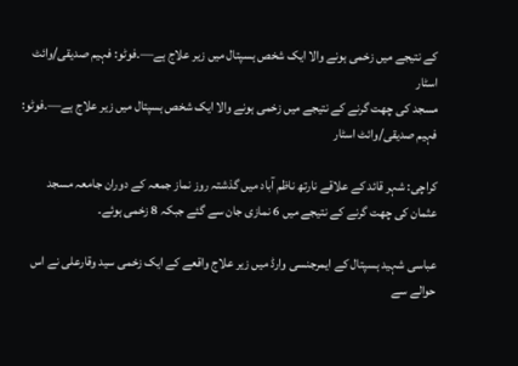کے نتیجے میں زخمی ہونے والا ایک شخص ہسپتال میں زیر علاج ہے—۔فوٹو: فہیم صدیقی/وائٹ اسٹار
مسجد کی چھت گرنے کے نتیجے میں زخمی ہونے والا ایک شخص ہسپتال میں زیر علاج ہے—۔فوٹو: فہیم صدیقی/وائٹ اسٹار

کراچی: شہر قائد کے علاقے نارتھ ناظم آباد میں گذشتہ روز نماز جمعہ کے دوران جامعہ مسجد عثمان کی چھت گرنے کے نتیجے میں 6 نمازی جان سے گئے جبکہ 8 زخمی ہوئے۔

عباسی شہید ہسپتال کے ایمرجنسی وارڈ میں زیر علاج واقعے کے ایک زخمی سید وقارعلی نے اس حوالے سے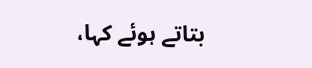بتاتے ہوئے کہا،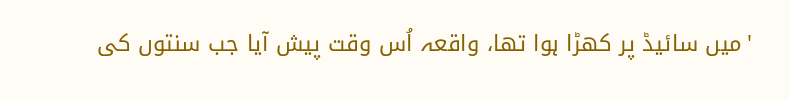'میں سائیڈ پر کھڑا ہوا تھا، واقعہ اُس وقت پیش آیا جب سنتوں کی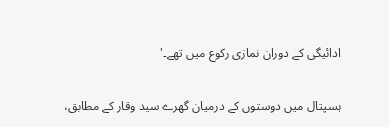ادائیگی کے دوران نمازی رکوع میں تھے۔'

ہسپتال میں دوستوں کے درمیان گھرے سید وقار کے مطابق،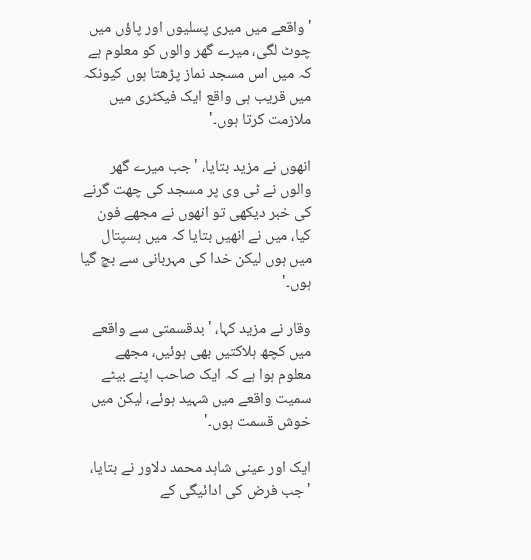'واقعے میں میری پسلیوں اور پاؤں میں چوٹ لگی، میرے گھر والوں کو معلوم ہے کہ میں اس مسجد نماز پڑھتا ہوں کیونکہ میں قریب ہی واقع ایک فیکٹری میں ملازمت کرتا ہوں۔'

انھوں نے مزید بتایا، 'جب میرے گھر والوں نے ٹی وی پر مسجد کی چھت گرنے کی خبر دیکھی تو انھوں نے مجھے فون کیا، میں نے انھیں بتایا کہ میں ہسپتال میں ہوں لیکن خدا کی مہربانی سے بچ گیا ہوں۔'

وقار نے مزید کہا، 'بدقسمتی سے واقعے میں کچھ ہلاکتیں بھی ہوئیں، مجھے معلوم ہوا ہے کہ ایک صاحب اپنے بیٹے سمیت واقعے میں شہید ہوئے، لیکن میں خوش قسمت ہوں۔'

ایک اور عینی شاہد محمد دلاور نے بتایا، 'جب فرض کی ادائیگی کے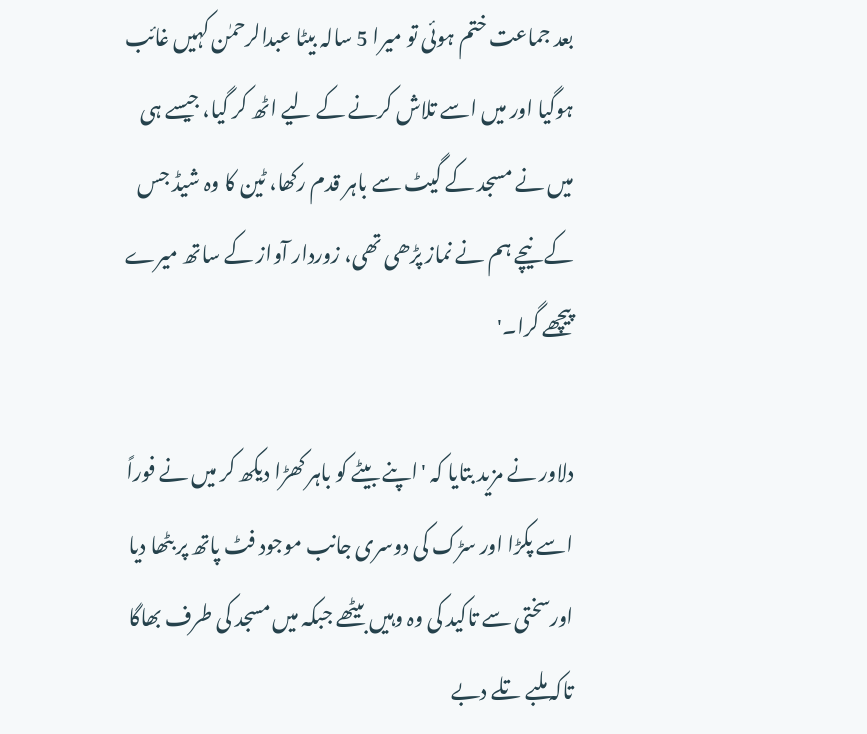بعد جماعت ختم ہوئی تو میرا 5 سالہ بیٹا عبدالرحمٰن کہیں غائب ہوگیا اور میں اسے تلاش کرنے کے لیے اٹھ کر گیا، جیسے ہی میں نے مسجد کے گیٹ سے باہر قدم رکھا، ٹین کا وہ شیڈ جس کے نیچے ہم نے نماز پڑھی تھی، زوردار آواز کے ساتھ میرے پیچھے گرا۔'

دلاور نے مزید بتایا کہ 'اپنے بیٹے کو باہر کھڑا دیکھ کر میں نے فوراً اسے پکڑا اور سڑک کی دوسری جانب موجود فٹ پاتھ پر بٹھا دیا اورسختی سے تاکید کی وہ وہیں بیٹھے جبکہ میں مسجد کی طرف بھاگا تاکہ ملبے تلے دبے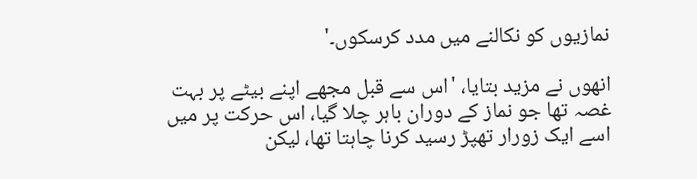نمازیوں کو نکالنے میں مدد کرسکوں۔'

انھوں نے مزید بتایا، 'اس سے قبل مجھے اپنے بیٹے پر بہت غصہ تھا جو نماز کے دوران باہر چلا گیا، اس حرکت پر میں اسے ایک زورار تھپڑ رسید کرنا چاہتا تھا، لیکن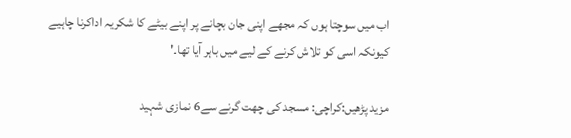اب میں سوچتا ہوں کہ مجھے اپنی جان بچانے پر اپنے بیٹے کا شکریہ اداکرنا چاہیے کیونکہ اسی کو تلاش کرنے کے لیے میں باہر آیا تھا۔'

مزید پڑھیں:کراچی: مسجد کی چھت گرنے سے6 نمازی شہید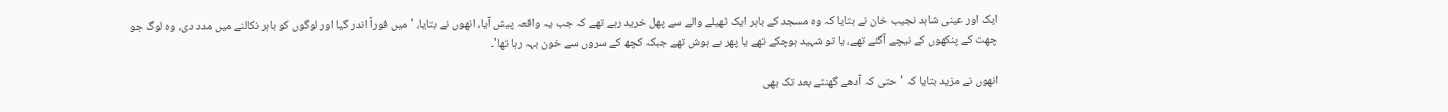ایک اور عینی شاہد نجیب خان نے بتایا کہ وہ مسجد کے باہر ایک ٹھیلے والے سے پھل خرید رہے تھے کہ جب یہ واقعہ پیش آیا، انھوں نے بتایا، 'میں فوراً اندر گیا اور لوگوں کو باہر نکالنے میں مدد دی، وہ لوگ جو چھت کے پنکھوں کے نیچے آگئے تھے، یا تو شہید ہوچکے تھے یا پھر بے ہوش تھے جبکہ کچھ کے سروں سے خون بہہ رہا تھا'۔

انھوں نے مزید بتایا کہ 'حتی کہ آدھے گھنٹے بعد تک بھی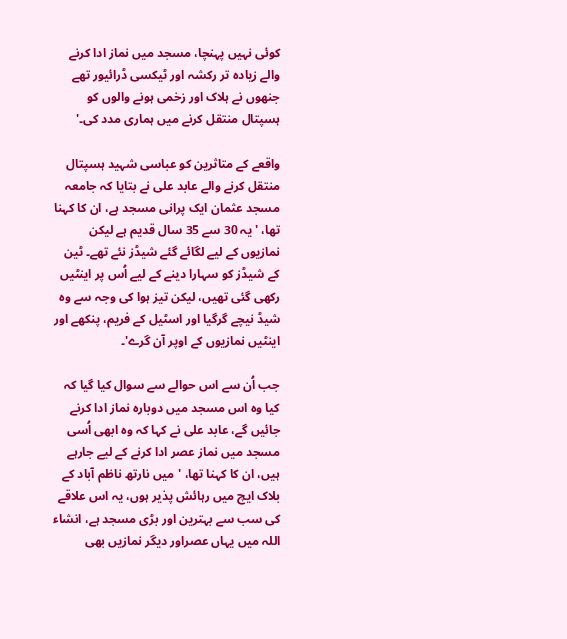کوئی نہیں پہنچا، مسجد میں نماز ادا کرنے والے زیادہ تر رکشہ اور ٹیکسی ڈرائیور تھے جنھوں نے ہلاک اور زخمی ہونے والوں کو ہسپتال منتقل کرنے میں ہماری مدد کی۔'

واقعے کے متاثرین کو عباسی شہید ہسپتال منتقل کرنے والے عابد علی نے بتایا کہ جامعہ مسجد عثمان ایک پرانی مسجد ہے، ان کا کہنا تھا، 'یہ 30 سے 35 سال قدیم ہے لیکن نمازیوں کے لیے لگائے گئے شیڈز نئے تھے۔ ٹین کے شیڈز کو سہارا دینے کے لیے اُس پر اینٹیں رکھی گئی تھیں، لیکن تیز ہوا کی وجہ سے وہ شیڈ نیچے گرگیا اور اسٹیل کے فریم، پنکھے اور اینٹیں نمازیوں کے اوپر آن گرے'۔

جب اُن سے اس حوالے سے سوال کیا گیا کہ کیا وہ اس مسجد میں دوبارہ نماز ادا کرنے جائیں گے، عابد علی نے کہا کہ وہ ابھی اُسی مسجد میں نماز عصر ادا کرنے کے لیے جارہے ہیں، ان کا کہنا تھا، 'میں نارتھ ناظم آباد کے بلاک ایچ میں رہائش پذیر ہوں، یہ اس علاقے کی سب سے بہترین اور بڑی مسجد ہے، انشاء اللہ میں یہاں عصراور دیگر نمازیں بھی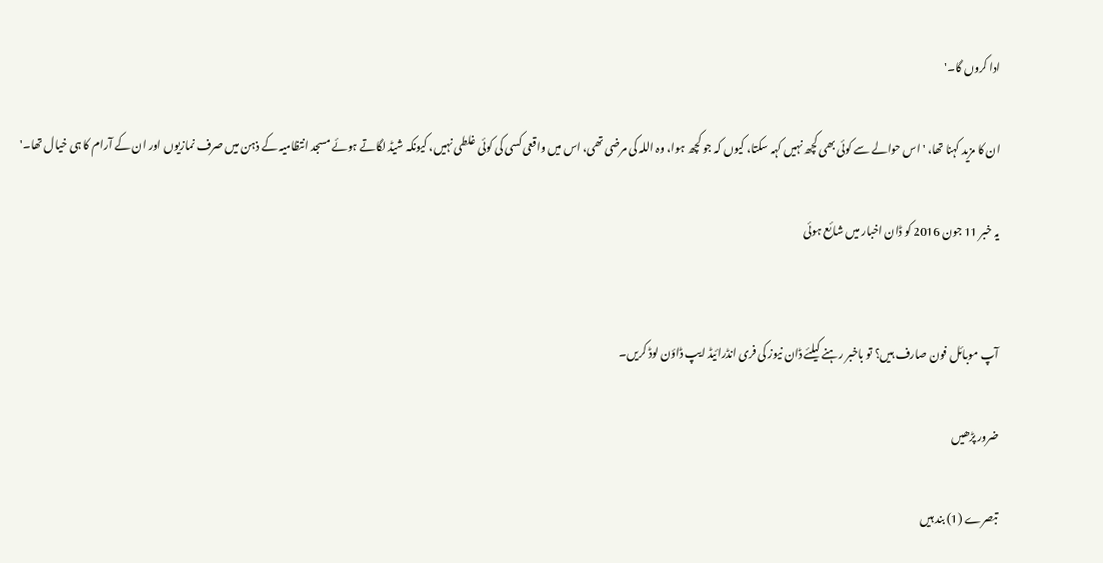ادا کروں گا۔'

ان کا مزید کہنا تھا، 'اس حوالے سے کوئی بھی کچھ نہیں کہہ سکتا، کیوں کہ جو کچھ ہوا، وہ اللہ کی مرضی تھی، اس میں واقعی کسی کی کوئی غلطی نہیں، کیونکہ شیڈ لگاتے ہوئے مسجد انتظامیہ کے ذہن میں صرف نمازیوں اور ان کے آرام کا ہی خیال تھا۔'

یہ خبر 11 جون 2016 کو ڈان اخبار میں شائع ہوئی


آپ موبائل فون صارف ہیں؟ تو باخبر رہنے کیلئے ڈان نیوز کی فری انڈرائیڈ ایپ ڈاؤن لوڈ کریں۔

ضرور پڑھیں

تبصرے (1) بند ہیں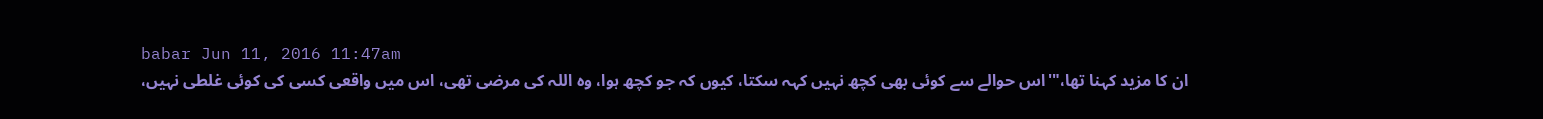babar Jun 11, 2016 11:47am
ان کا مزید کہنا تھا،"'اس حوالے سے کوئی بھی کچھ نہیں کہہ سکتا، کیوں کہ جو کچھ ہوا، وہ اللہ کی مرضی تھی، اس میں واقعی کسی کی کوئی غلطی نہیں،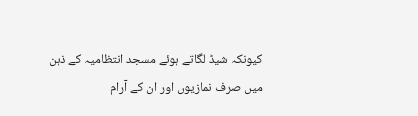کیونکہ شیڈ لگاتے ہوئے مسجد انتظامیہ کے ذہن میں صرف نمازیوں اور ان کے آرام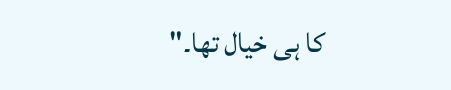کا ہی خیال تھا۔"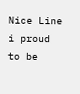Nice Line i proud to be